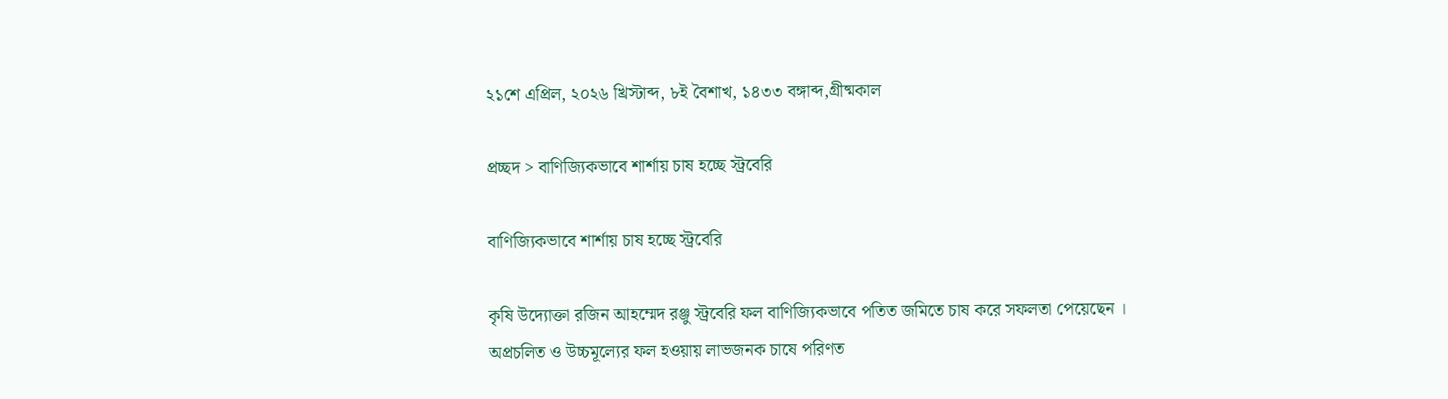২১শে এপ্রিল, ২০২৬ খ্রিস্টাব্দ, ৮ই বৈশাখ, ১৪৩৩ বঙ্গাব্দ,গ্রীষ্মকাল

প্রচ্ছদ > বাণিজ্যিকভাবে শার্শায় চাষ হচ্ছে স্ট্রবেরি

বাণিজ্যিকভাবে শার্শায় চাষ হচ্ছে স্ট্রবেরি

কৃষি উদ্যোক্তা রজিন আহম্মেদ রঞ্জু স্ট্রবেরি ফল বাণিজ্যিকভাবে পতিত জমিতে চাষ করে সফলতা পেয়েছেন । অপ্রচলিত ও উচ্চমূল্যের ফল হওয়ায় লাভজনক চাষে পরিণত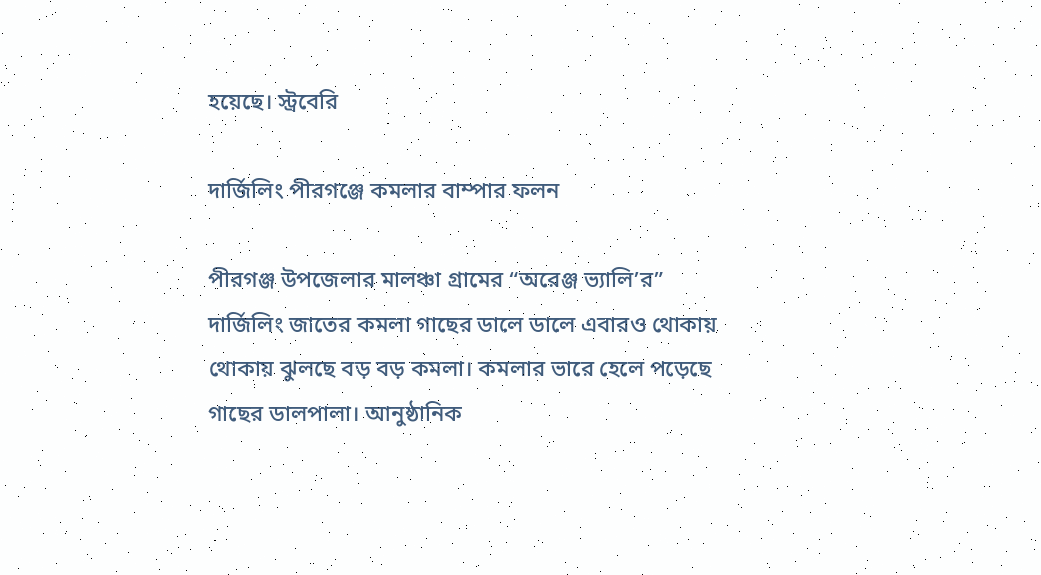হয়েছে। স্ট্রবেরি

দার্জিলিং পীরগঞ্জে কমলার বাম্পার ফলন

পীরগঞ্জ উপজেলার মালঞ্চা গ্রামের “অরেঞ্জ ভ্যালি’র” দার্জিলিং জাতের কমলা গাছের ডালে ডালে এবারও থোকায় থোকায় ঝুলছে বড় বড় কমলা। কমলার ভারে হেলে পড়েছে গাছের ডালপালা। আনুষ্ঠানিক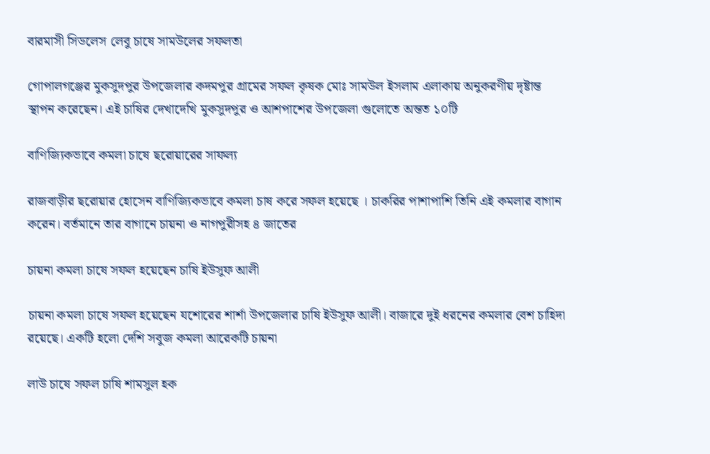বারমাসী সিডলেস লেবু চাষে সামউলের সফলতা

গোপালগঞ্জের মুকসুদপুর উপজেলার কদমপুর গ্রামের সফল কৃষক মোঃ সামউল ইসলাম এলাকায় অনুকরণীয় দৃষ্টান্ত স্থাপন করেছেন। এই চাষির দেখাদেখি মুকসুদপুর ও আশপাশের উপজেলা গুলোতে অন্তত ১০টি

বাণিজ্যিকভাবে কমলা চাষে ছরোয়ারের সাফল্য

রাজবাড়ীর ছরোয়ার হোসেন বাণিজ্যিকভাবে কমলা চাষ করে সফল হয়েছে । চাকরির পাশাপাশি তিনি এই কমলার বাগান করেন। বর্তমানে তার বাগানে চায়না ও নাগপুরীসহ ৪ জাতের

চায়না কমলা চাষে সফল হয়েছেন চাষি ইউসুফ আলী

চায়না কমলা চাষে সফল হয়েছেন যশোরের শার্শা উপজেলার চাষি ইউসুফ আলী। বাজারে দুই ধরনের কমলার বেশ চাহিদা রয়েছে। একটি হলো দেশি সবুজ কমলা আরেকটি চায়না

লাউ চাষে সফল চাষি শামসুল হক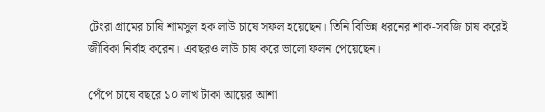টেংরা গ্রামের চাষি শামসুল হক লাউ চাষে সফল হয়েছেন। তিনি বিভিন্ন ধরনের শাক-সবজি চাষ করেই জীবিকা নির্বাহ করেন। এবছরও লাউ চাষ করে ভালো ফলন পেয়েছেন।

পেঁপে চাষে বছরে ১০ লাখ টাকা আয়ের আশা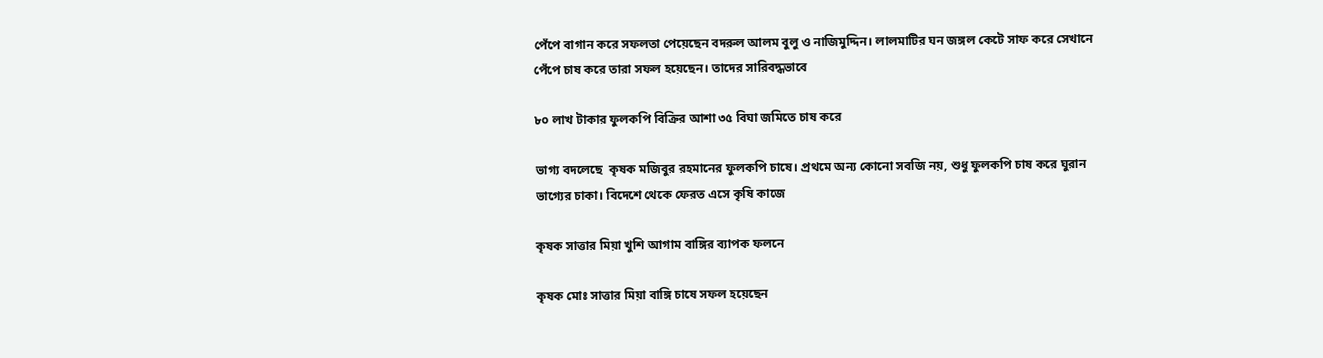পেঁপে বাগান করে সফলতা পেয়েছেন বদরুল আলম বুলু ও নাজিমুদ্দিন। লালমাটির ঘন জঙ্গল কেটে সাফ করে সেখানে পেঁপে চাষ করে তারা সফল হয়েছেন। তাদের সারিবদ্ধভাবে

৮০ লাখ টাকার ফুলকপি বিক্রির আশা ৩৫ বিঘা জমিতে চাষ করে

ভাগ্য বদলেছে  কৃষক মজিবুর রহমানের ফুলকপি চাষে। প্রথমে অন্য কোনো সবজি নয়, শুধু ফুলকপি চাষ করে ঘুরান ভাগ্যের চাকা। বিদেশে থেকে ফেরত এসে কৃষি কাজে

কৃষক সাত্তার মিয়া খুশি আগাম বাঙ্গির ব্যাপক ফলনে

কৃষক মোঃ সাত্তার মিয়া বাঙ্গি চাষে সফল হয়েছেন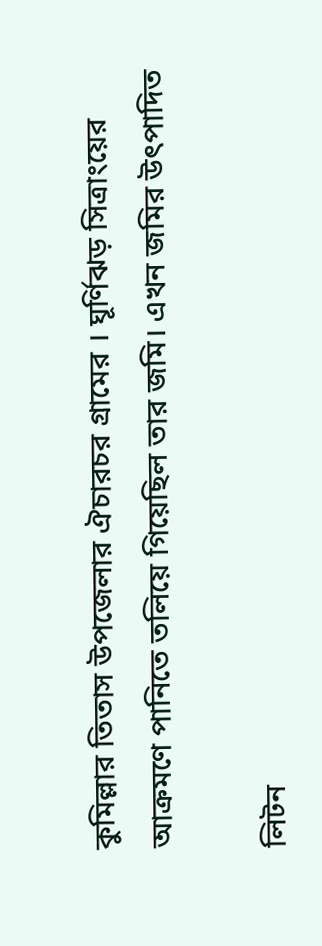কুমিল্লার তিতাস উপজেলার ঐচারচর গ্রামের । ঘূর্ণিঝড় সিত্রাংয়ের আক্রমণে পানিতে তলিয়ে গিয়েছিল তার জমি। এখন জমির উৎপাদিত

লিটন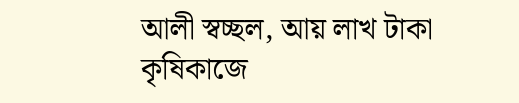আলী স্বচ্ছল, আয় লাখ টাকা কৃষিকাজে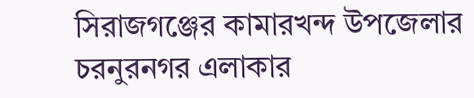সিরাজগঞ্জের কামারখন্দ উপজেলার চরনুরনগর এলাকার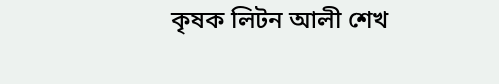কৃষক লিটন আলী শেখ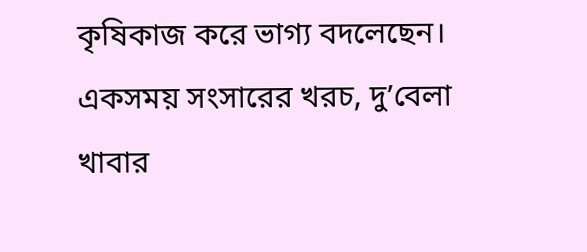কৃষিকাজ করে ভাগ্য বদলেছেন। একসময় সংসারের খরচ, দু’বেলা খাবার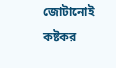জোটানোই কষ্টকর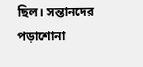ছিল। সন্তানদের পড়াশোনা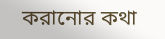করানোর কথা